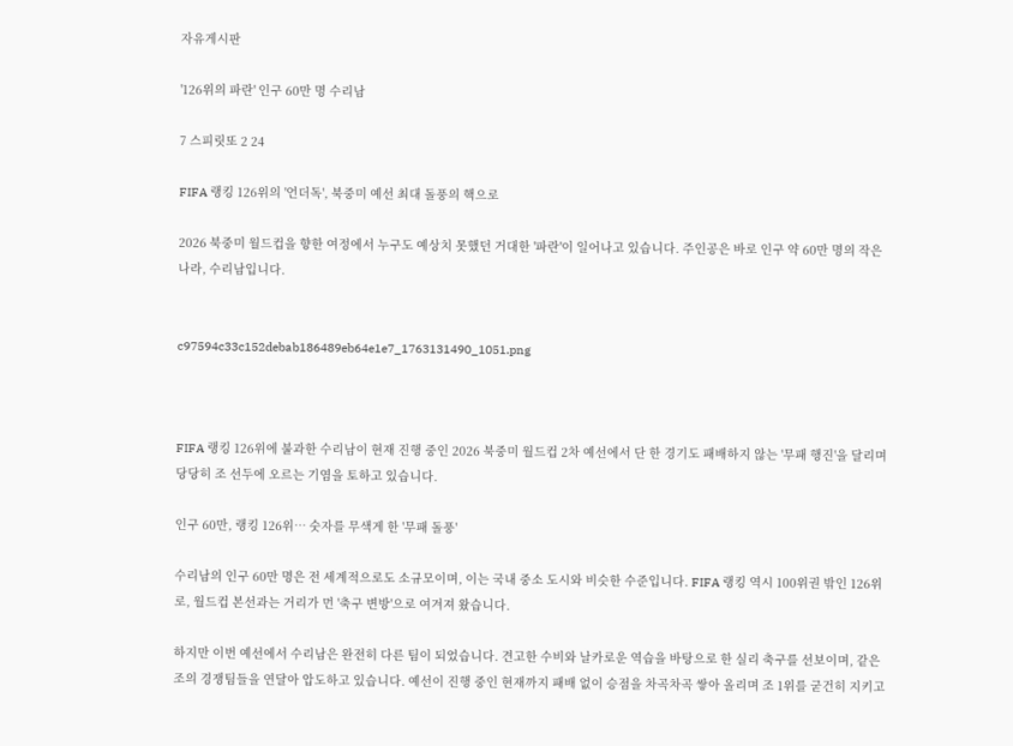자유게시판

'126위의 파란' 인구 60만 명 수리남

7 스피릿또 2 24

FIFA 랭킹 126위의 '언더독', 북중미 예선 최대 돌풍의 핵으로

2026 북중미 월드컵을 향한 여정에서 누구도 예상치 못했던 거대한 '파란'이 일어나고 있습니다. 주인공은 바로 인구 약 60만 명의 작은 나라, 수리남입니다.


c97594c33c152debab186489eb64e1e7_1763131490_1051.png



FIFA 랭킹 126위에 불과한 수리남이 현재 진행 중인 2026 북중미 월드컵 2차 예선에서 단 한 경기도 패배하지 않는 '무패 행진'을 달리며 당당히 조 선두에 오르는 기염을 토하고 있습니다.

인구 60만, 랭킹 126위… 숫자를 무색게 한 '무패 돌풍'

수리남의 인구 60만 명은 전 세계적으로도 소규모이며, 이는 국내 중소 도시와 비슷한 수준입니다. FIFA 랭킹 역시 100위권 밖인 126위로, 월드컵 본선과는 거리가 먼 '축구 변방'으로 여겨져 왔습니다.

하지만 이번 예선에서 수리남은 완전히 다른 팀이 되었습니다. 견고한 수비와 날카로운 역습을 바탕으로 한 실리 축구를 선보이며, 같은 조의 경쟁팀들을 연달아 압도하고 있습니다. 예선이 진행 중인 현재까지 패배 없이 승점을 차곡차곡 쌓아 올리며 조 1위를 굳건히 지키고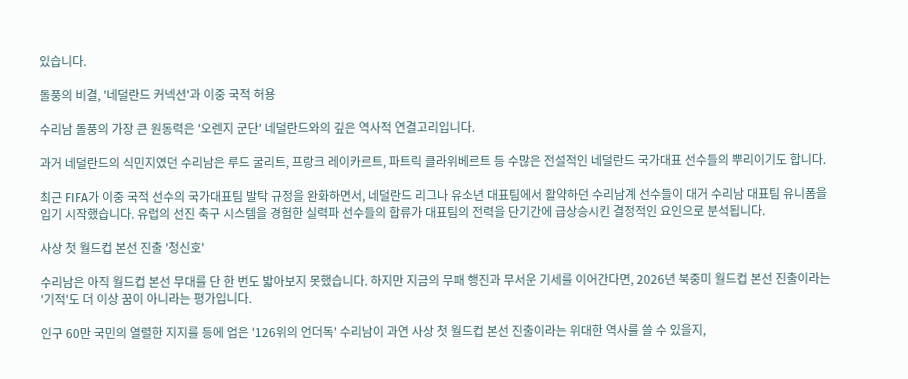있습니다.

돌풍의 비결, '네덜란드 커넥션'과 이중 국적 허용

수리남 돌풍의 가장 큰 원동력은 '오렌지 군단' 네덜란드와의 깊은 역사적 연결고리입니다.

과거 네덜란드의 식민지였던 수리남은 루드 굴리트, 프랑크 레이카르트, 파트릭 클라위베르트 등 수많은 전설적인 네덜란드 국가대표 선수들의 뿌리이기도 합니다.

최근 FIFA가 이중 국적 선수의 국가대표팀 발탁 규정을 완화하면서, 네덜란드 리그나 유소년 대표팀에서 활약하던 수리남계 선수들이 대거 수리남 대표팀 유니폼을 입기 시작했습니다. 유럽의 선진 축구 시스템을 경험한 실력파 선수들의 합류가 대표팀의 전력을 단기간에 급상승시킨 결정적인 요인으로 분석됩니다.

사상 첫 월드컵 본선 진출 '청신호'

수리남은 아직 월드컵 본선 무대를 단 한 번도 밟아보지 못했습니다. 하지만 지금의 무패 행진과 무서운 기세를 이어간다면, 2026년 북중미 월드컵 본선 진출이라는 '기적'도 더 이상 꿈이 아니라는 평가입니다.

인구 60만 국민의 열렬한 지지를 등에 업은 '126위의 언더독' 수리남이 과연 사상 첫 월드컵 본선 진출이라는 위대한 역사를 쓸 수 있을지,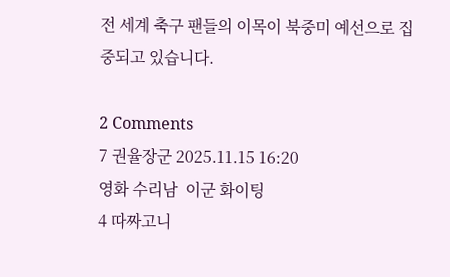전 세계 축구 팬들의 이목이 북중미 예선으로 집중되고 있습니다.

2 Comments
7 권율장군 2025.11.15 16:20
영화 수리남  이군 화이팅
4 따짜고니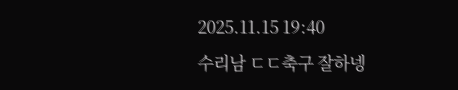2025.11.15 19:40
수리남 ㄷㄷ축구 잘하넹